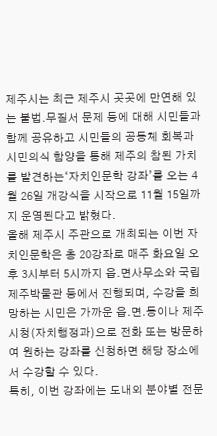제주시는 최근 제주시 곳곳에 만연해 있는 불법․무질서 문제 등에 대해 시민들과 함께 공유하고 시민들의 공동체 회복과 시민의식 함양을 통해 제주의 참된 가치를 발견하는‘자치인문학 강좌’를 오는 4월 26일 개강식을 시작으로 11월 15일까지 운영된다고 밝혔다.
올해 제주시 주관으로 개최되는 이번 자치인문학은 총 20강좌로 매주 화요일 오후 3시부터 5시까지 읍․면사무소와 국립제주박물관 등에서 진행되며, 수강을 희망하는 시민은 가까운 읍․면․동이나 제주시청(자치행정과)으로 전화 또는 방문하여 원하는 강좌를 신청하면 해당 장소에서 수강할 수 있다.
특히, 이번 강좌에는 도내외 분야별 전문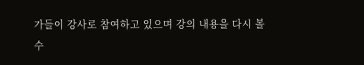가들이 강사로 참여하고 있으며 강의 내용을 다시 볼 수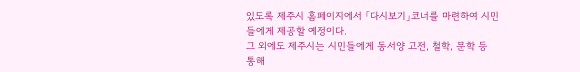있도록 제주시 홈페이지에서 「다시보기」코너를 마련하여 시민들에게 제공할 예정이다.
그 외에도 제주시는 시민들에게 동서양 고전, 철학, 문학 등 통해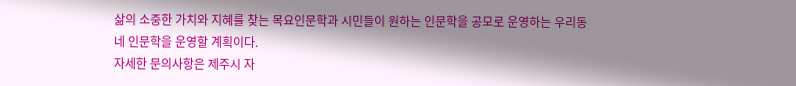삶의 소중한 가치와 지혜를 찾는 목요인문학과 시민들이 원하는 인문학을 공모로 운영하는 우리동네 인문학을 운영할 계획이다.
자세한 문의사항은 제주시 자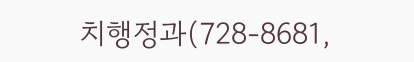치행정과(728-8681,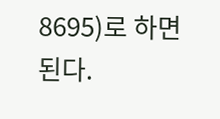8695)로 하면 된다.